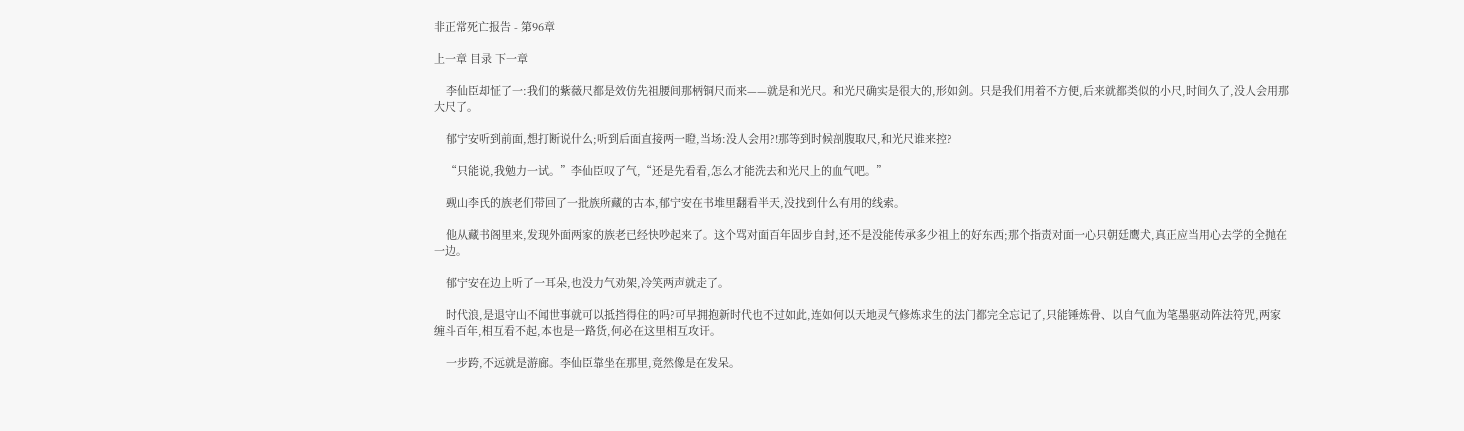非正常死亡报告 - 第96章

上一章 目录 下一章

    李仙臣却怔了一:我们的紫薇尺都是效仿先祖腰间那柄铜尺而来——就是和光尺。和光尺确实是很大的,形如剑。只是我们用着不方便,后来就都类似的小尺,时间久了,没人会用那大尺了。

    郁宁安听到前面,想打断说什么;听到后面直接两一瞪,当场:没人会用?!那等到时候剖腹取尺,和光尺谁来控?

    “只能说,我勉力一试。”李仙臣叹了气,“还是先看看,怎么才能洗去和光尺上的血气吧。”

    觋山李氏的族老们带回了一批族所藏的古本,郁宁安在书堆里翻看半天,没找到什么有用的线索。

    他从藏书阁里来,发现外面两家的族老已经快吵起来了。这个骂对面百年固步自封,还不是没能传承多少祖上的好东西;那个指责对面一心只朝廷鹰犬,真正应当用心去学的全抛在一边。

    郁宁安在边上听了一耳朵,也没力气劝架,冷笑两声就走了。

    时代浪,是退守山不闻世事就可以抵挡得住的吗?可早拥抱新时代也不过如此,连如何以天地灵气修炼求生的法门都完全忘记了,只能锤炼骨、以自气血为笔墨驱动阵法符咒,两家缠斗百年,相互看不起,本也是一路货,何必在这里相互攻讦。

    一步跨,不远就是游廊。李仙臣靠坐在那里,竟然像是在发呆。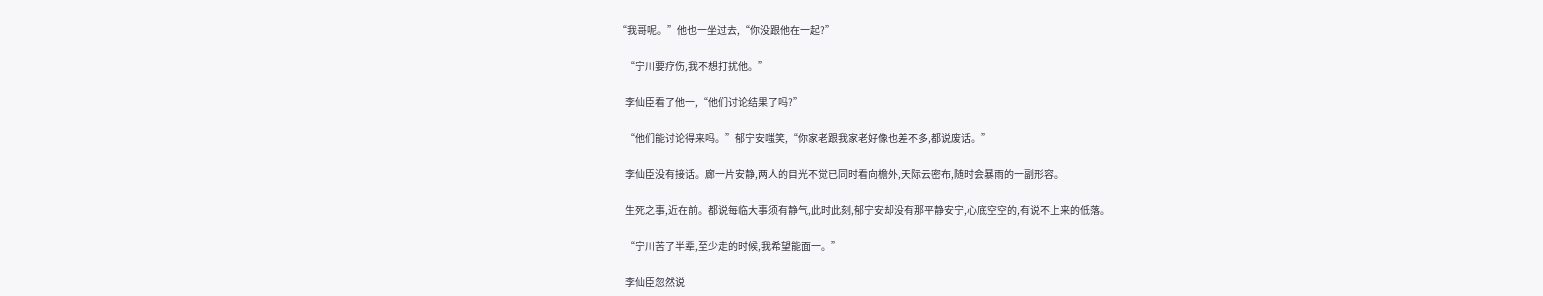“我哥呢。”他也一坐过去,“你没跟他在一起?”

    “宁川要疗伤,我不想打扰他。”

    李仙臣看了他一,“他们讨论结果了吗?”

    “他们能讨论得来吗。”郁宁安嗤笑,“你家老跟我家老好像也差不多,都说废话。”

    李仙臣没有接话。廊一片安静,两人的目光不觉已同时看向檐外,天际云密布,随时会暴雨的一副形容。

    生死之事,近在前。都说每临大事须有静气,此时此刻,郁宁安却没有那平静安宁,心底空空的,有说不上来的低落。

    “宁川苦了半辈,至少走的时候,我希望能面一。”

    李仙臣忽然说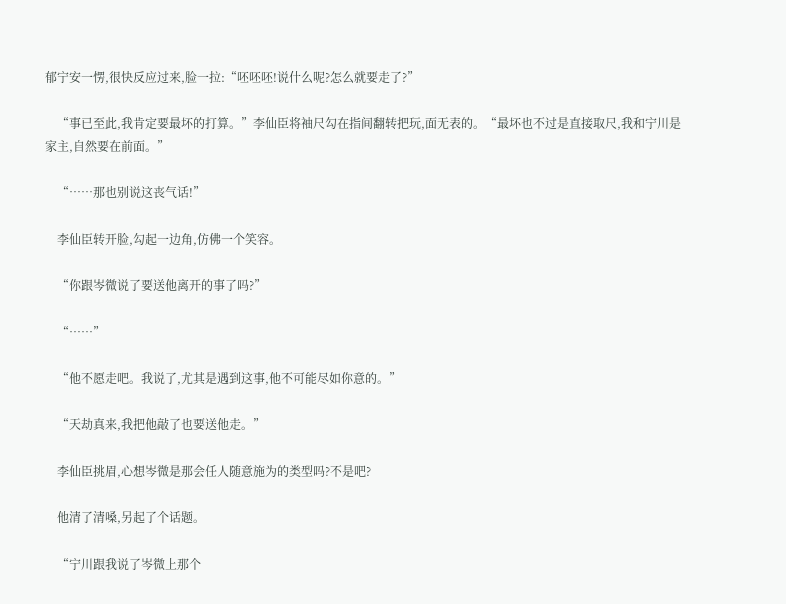郁宁安一愣,很快反应过来,脸一拉:“呸呸呸!说什么呢?怎么就要走了?”

    “事已至此,我肯定要最坏的打算。”李仙臣将袖尺勾在指间翻转把玩,面无表的。“最坏也不过是直接取尺,我和宁川是家主,自然要在前面。”

    “……那也别说这丧气话!”

    李仙臣转开脸,勾起一边角,仿佛一个笑容。

    “你跟岑微说了要送他离开的事了吗?”

    “……”

    “他不愿走吧。我说了,尤其是遇到这事,他不可能尽如你意的。”

    “天劫真来,我把他敲了也要送他走。”

    李仙臣挑眉,心想岑微是那会任人随意施为的类型吗?不是吧?

    他清了清嗓,另起了个话题。

    “宁川跟我说了岑微上那个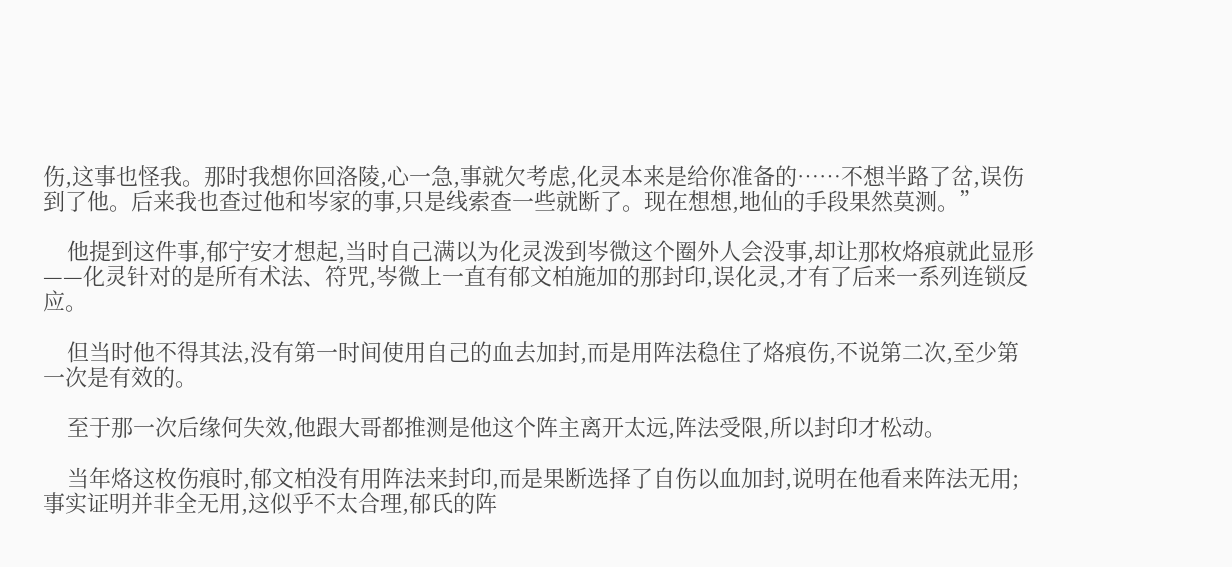伤,这事也怪我。那时我想你回洛陵,心一急,事就欠考虑,化灵本来是给你准备的……不想半路了岔,误伤到了他。后来我也查过他和岑家的事,只是线索查一些就断了。现在想想,地仙的手段果然莫测。”

    他提到这件事,郁宁安才想起,当时自己满以为化灵泼到岑微这个圈外人会没事,却让那枚烙痕就此显形——化灵针对的是所有术法、符咒,岑微上一直有郁文柏施加的那封印,误化灵,才有了后来一系列连锁反应。

    但当时他不得其法,没有第一时间使用自己的血去加封,而是用阵法稳住了烙痕伤,不说第二次,至少第一次是有效的。

    至于那一次后缘何失效,他跟大哥都推测是他这个阵主离开太远,阵法受限,所以封印才松动。

    当年烙这枚伤痕时,郁文柏没有用阵法来封印,而是果断选择了自伤以血加封,说明在他看来阵法无用;事实证明并非全无用,这似乎不太合理,郁氏的阵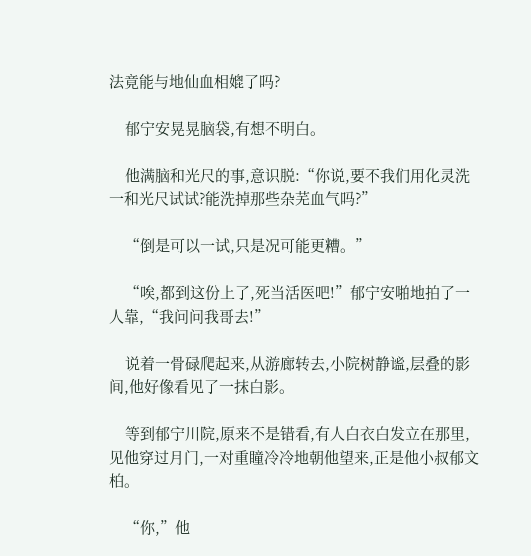法竟能与地仙血相媲了吗?

    郁宁安晃晃脑袋,有想不明白。

    他满脑和光尺的事,意识脱:“你说,要不我们用化灵洗一和光尺试试?能洗掉那些杂芜血气吗?”

    “倒是可以一试,只是况可能更糟。”

    “唉,都到这份上了,死当活医吧!”郁宁安啪地拍了一人靠,“我问问我哥去!”

    说着一骨碌爬起来,从游廊转去,小院树静谧,层叠的影间,他好像看见了一抹白影。

    等到郁宁川院,原来不是错看,有人白衣白发立在那里,见他穿过月门,一对重瞳冷冷地朝他望来,正是他小叔郁文柏。

    “你,”他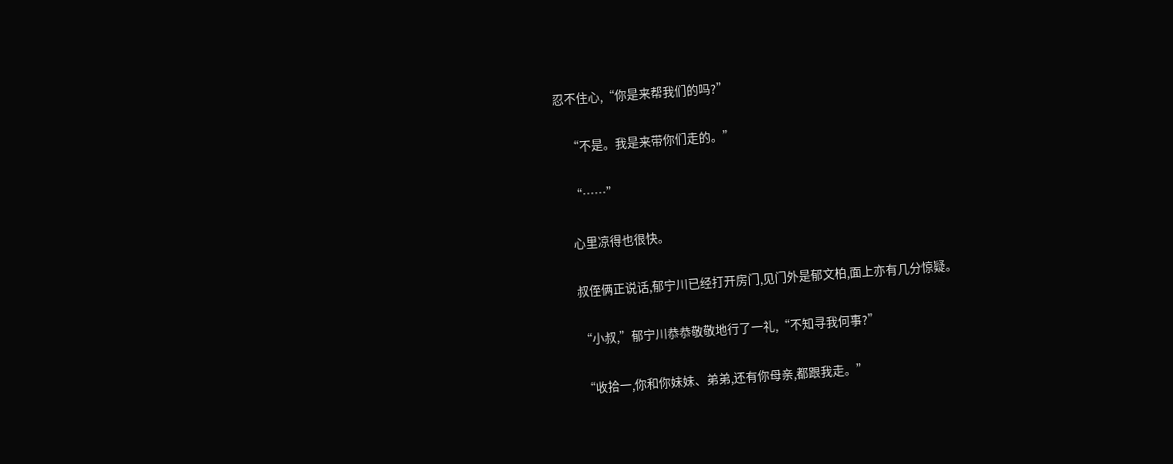忍不住心,“你是来帮我们的吗?”

    “不是。我是来带你们走的。”

    “……”

    心里凉得也很快。

    叔侄俩正说话,郁宁川已经打开房门,见门外是郁文柏,面上亦有几分惊疑。

    “小叔,”郁宁川恭恭敬敬地行了一礼,“不知寻我何事?”

    “收拾一,你和你妹妹、弟弟,还有你母亲,都跟我走。”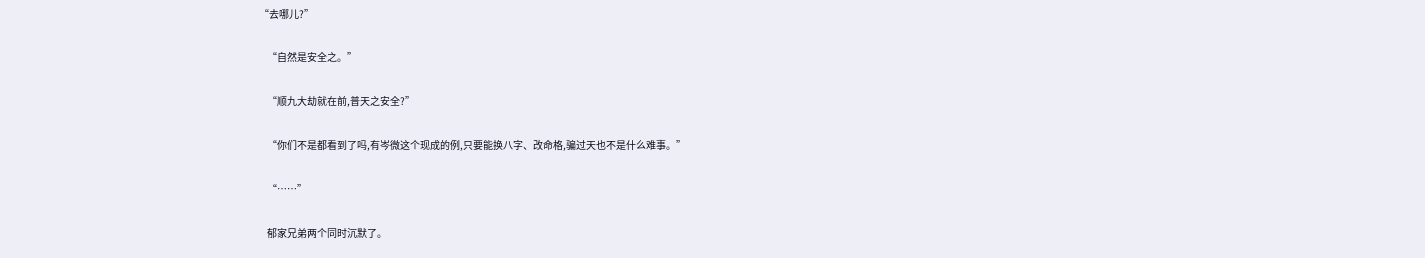“去哪儿?”

    “自然是安全之。”

    “顺九大劫就在前,普天之安全?”

    “你们不是都看到了吗,有岑微这个现成的例,只要能换八字、改命格,骗过天也不是什么难事。”

    “……”

    郁家兄弟两个同时沉默了。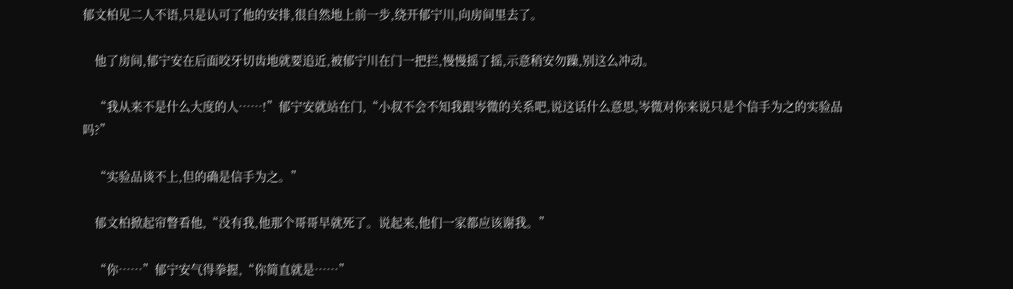郁文柏见二人不语,只是认可了他的安排,很自然地上前一步,绕开郁宁川,向房间里去了。

    他了房间,郁宁安在后面咬牙切齿地就要追近,被郁宁川在门一把拦,慢慢摇了摇,示意稍安勿躁,别这么冲动。

    “我从来不是什么大度的人……!”郁宁安就站在门,“小叔不会不知我跟岑微的关系吧,说这话什么意思,岑微对你来说只是个信手为之的实验品吗?”

    “实验品谈不上,但的确是信手为之。”

    郁文柏掀起帘瞥看他,“没有我,他那个哥哥早就死了。说起来,他们一家都应该谢我。”

    “你……”郁宁安气得拳握,“你简直就是……”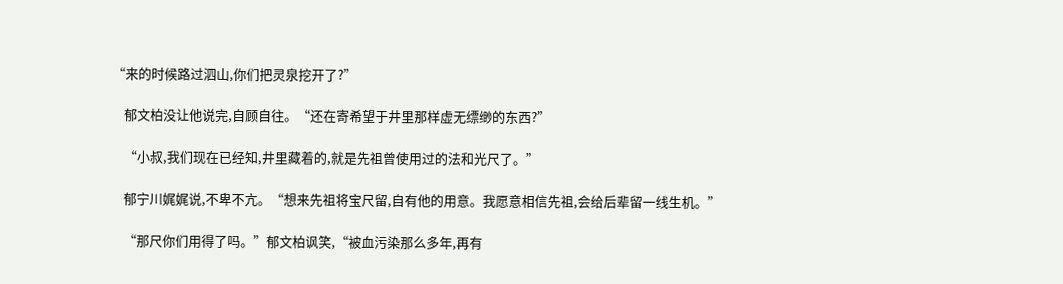“来的时候路过泗山,你们把灵泉挖开了?”

    郁文柏没让他说完,自顾自往。“还在寄希望于井里那样虚无缥缈的东西?”

    “小叔,我们现在已经知,井里藏着的,就是先祖曾使用过的法和光尺了。”

    郁宁川娓娓说,不卑不亢。“想来先祖将宝尺留,自有他的用意。我愿意相信先祖,会给后辈留一线生机。”

    “那尺你们用得了吗。”郁文柏讽笑,“被血污染那么多年,再有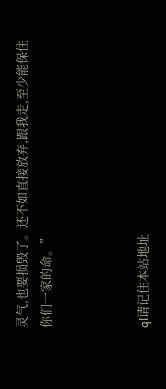灵气,也要损毁了。还不如直接放弃,跟我走,至少能保住你们一家的命。”



ql请记住本站地址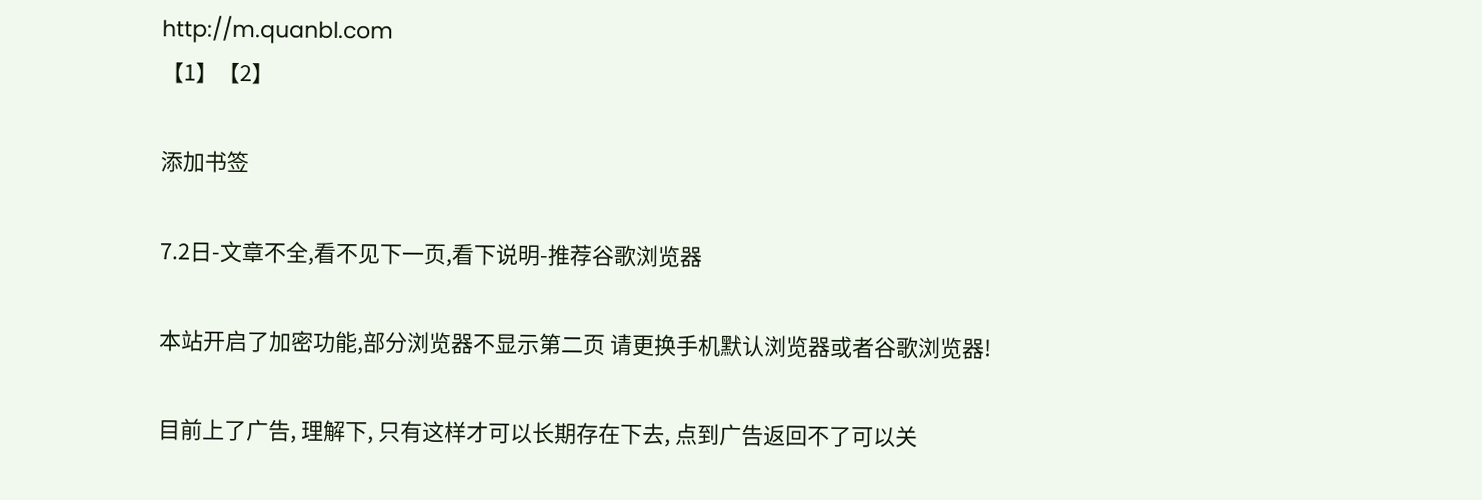http://m.quanbl.com
【1】【2】

添加书签

7.2日-文章不全,看不见下一页,看下说明-推荐谷歌浏览器

本站开启了加密功能,部分浏览器不显示第二页 请更换手机默认浏览器或者谷歌浏览器!

目前上了广告, 理解下, 只有这样才可以长期存在下去, 点到广告返回不了可以关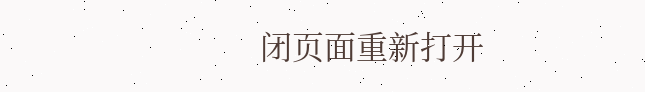闭页面重新打开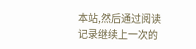本站,然后通过阅读记录继续上一次的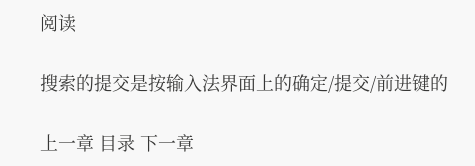阅读

搜索的提交是按输入法界面上的确定/提交/前进键的

上一章 目录 下一章